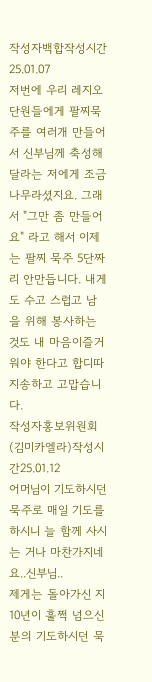작성자백합작성시간25.01.07
저번에 우리 레지오 단원들에게 팔찌묵주를 여러개 만들어서 신부님께 축성해 달라는 저에게 조금 나무라셨지요. 그래서 "그만 좀 만들어요" 라고 해서 이제는 팔찌 묵주 5단짜리 안만듭니다. 내게도 수고 스럽고 남을 위해 봉사하는 것도 내 마음이즐거워야 한다고 합디따 지송하고 고맙습니다.
작성자홍보위원회(김미카엘라)작성시간25.01.12
어머님이 기도하시던 묵주로 매일 기도를 하시니 늘 함께 사시는 거나 마찬가지네요..신부님..
제게는 돌아가신 지 10년이 훌쩍 넘으신 분의 기도하시던 묵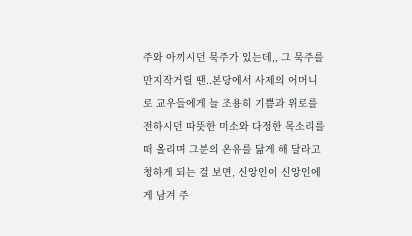주와 아끼시던 묵주가 있는데,, 그 묵주를 만지작거릴 땐..본당에서 사제의 어머니로 교우들에게 늘 조용히 기쁨과 위로를 전하시던 따뜻한 미소와 다정한 목소리를 떠 올리며 그분의 온유를 닮게 해 달라고 청하게 되는 걸 보면, 신앙인이 신앙인에게 남겨 주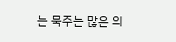는 묵주는 많은 의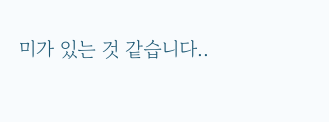미가 있는 것 같습니다..